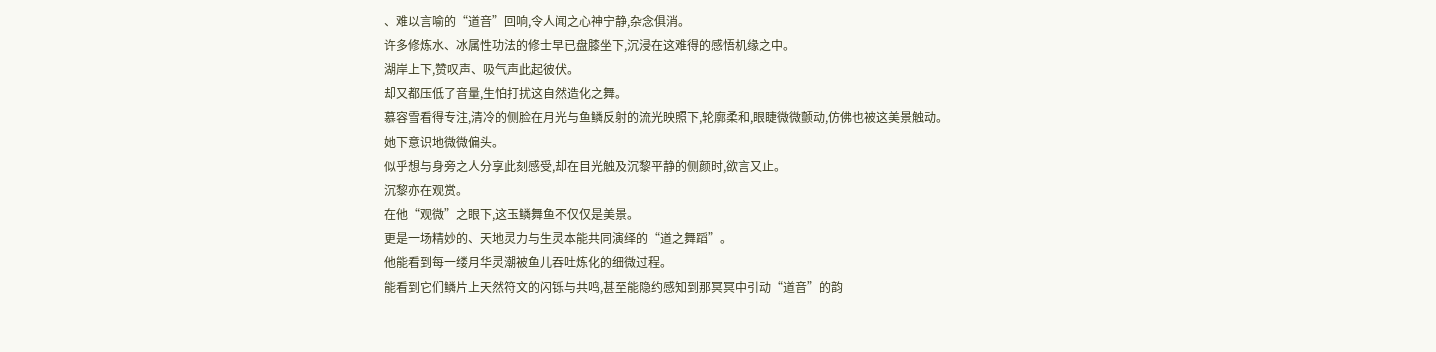、难以言喻的“道音”回响,令人闻之心神宁静,杂念俱消。
许多修炼水、冰属性功法的修士早已盘膝坐下,沉浸在这难得的感悟机缘之中。
湖岸上下,赞叹声、吸气声此起彼伏。
却又都压低了音量,生怕打扰这自然造化之舞。
慕容雪看得专注,清冷的侧脸在月光与鱼鳞反射的流光映照下,轮廓柔和,眼睫微微颤动,仿佛也被这美景触动。
她下意识地微微偏头。
似乎想与身旁之人分享此刻感受,却在目光触及沉黎平静的侧颜时,欲言又止。
沉黎亦在观赏。
在他“观微”之眼下,这玉鳞舞鱼不仅仅是美景。
更是一场精妙的、天地灵力与生灵本能共同演绎的“道之舞蹈”。
他能看到每一缕月华灵潮被鱼儿吞吐炼化的细微过程。
能看到它们鳞片上天然符文的闪铄与共鸣,甚至能隐约感知到那冥冥中引动“道音”的韵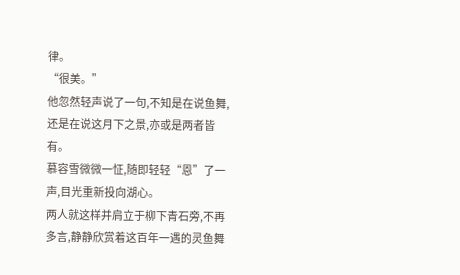律。
“很美。”
他忽然轻声说了一句,不知是在说鱼舞,还是在说这月下之景,亦或是两者皆有。
慕容雪微微一怔,随即轻轻“恩”了一声,目光重新投向湖心。
两人就这样并肩立于柳下青石旁,不再多言,静静欣赏着这百年一遇的灵鱼舞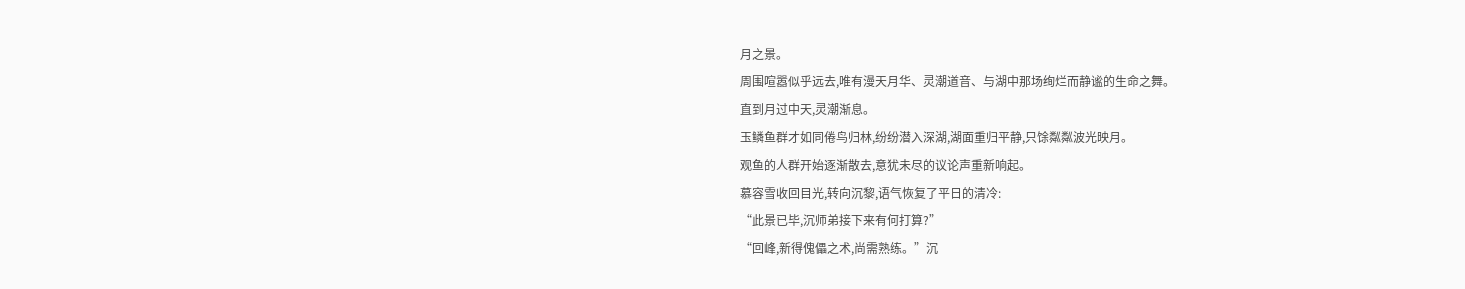月之景。
周围喧嚣似乎远去,唯有漫天月华、灵潮道音、与湖中那场绚烂而静谧的生命之舞。
直到月过中天,灵潮渐息。
玉鳞鱼群才如同倦鸟归林,纷纷潜入深湖,湖面重归平静,只馀粼粼波光映月。
观鱼的人群开始逐渐散去,意犹未尽的议论声重新响起。
慕容雪收回目光,转向沉黎,语气恢复了平日的清冷:
“此景已毕,沉师弟接下来有何打算?”
“回峰,新得傀儡之术,尚需熟练。”沉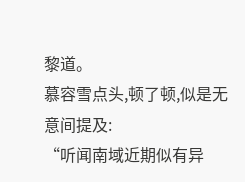黎道。
慕容雪点头,顿了顿,似是无意间提及:
“听闻南域近期似有异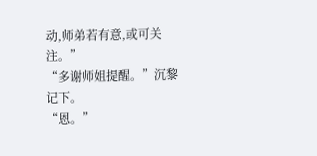动,师弟若有意,或可关注。”
“多谢师姐提醒。”沉黎记下。
“恩。”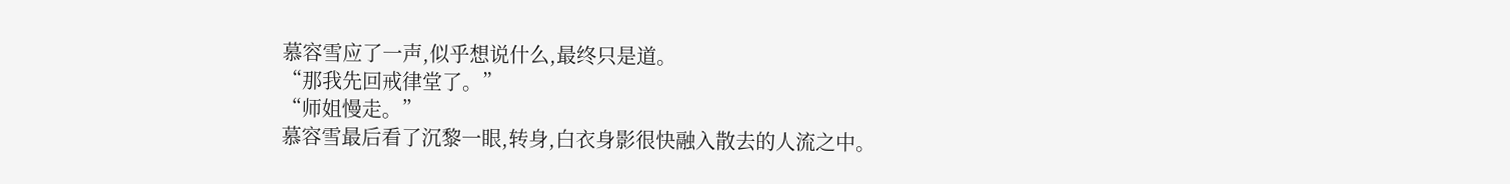慕容雪应了一声,似乎想说什么,最终只是道。
“那我先回戒律堂了。”
“师姐慢走。”
慕容雪最后看了沉黎一眼,转身,白衣身影很快融入散去的人流之中。